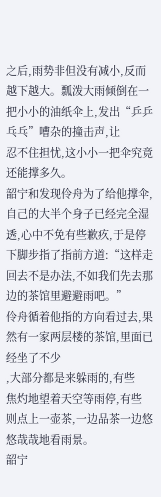之后,雨势非但没有减小,反而越下越大。瓢泼大雨倾倒在一把小小的油纸伞上,发出“乒乒乓乓”嘈杂的撞击声,让
忍不住担忧,这小小一把伞究竟还能撑多久。
韶宁和发现伶舟为了给他撑伞,自己的大半个身子已经完全湿透,心中不免有些歉疚,于是停下脚步指了指前方道:“这样走回去不是办法,不如我们先去那边的茶馆里避避雨吧。”
伶舟循着他指的方向看过去,果然有一家两层楼的茶馆,里面已经坐了不少
,大部分都是来躲雨的,有些
焦灼地望着天空等雨停,有些
则点上一壶茶,一边品茶一边悠悠哉哉地看雨景。
韶宁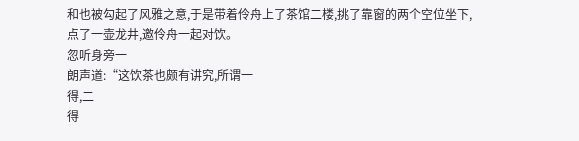和也被勾起了风雅之意,于是带着伶舟上了茶馆二楼,挑了靠窗的两个空位坐下,点了一壶龙井,邀伶舟一起对饮。
忽听身旁一
朗声道:“这饮茶也颇有讲究,所谓一
得,二
得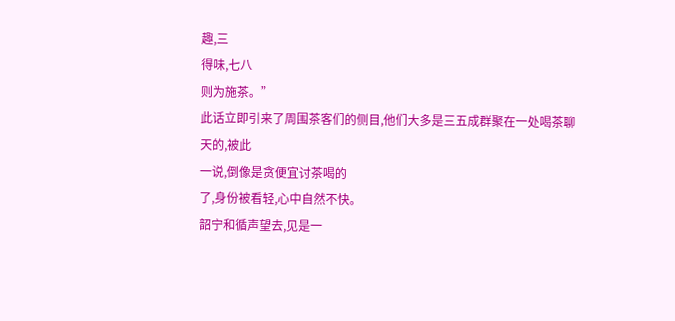趣,三
得味,七八
则为施茶。”
此话立即引来了周围茶客们的侧目,他们大多是三五成群聚在一处喝茶聊天的,被此
一说,倒像是贪便宜讨茶喝的
了,身份被看轻,心中自然不快。
韶宁和循声望去,见是一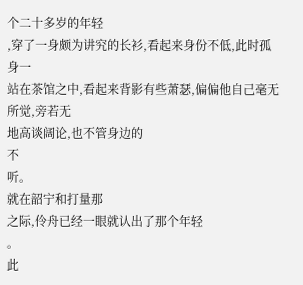个二十多岁的年轻
,穿了一身颇为讲究的长衫,看起来身份不低,此时孤身一
站在茶馆之中,看起来背影有些萧瑟,偏偏他自己毫无所觉,旁若无
地高谈阔论,也不管身边的
不
听。
就在韶宁和打量那
之际,伶舟已经一眼就认出了那个年轻
。
此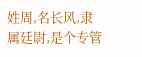姓周,名长风,隶属廷尉,是个专管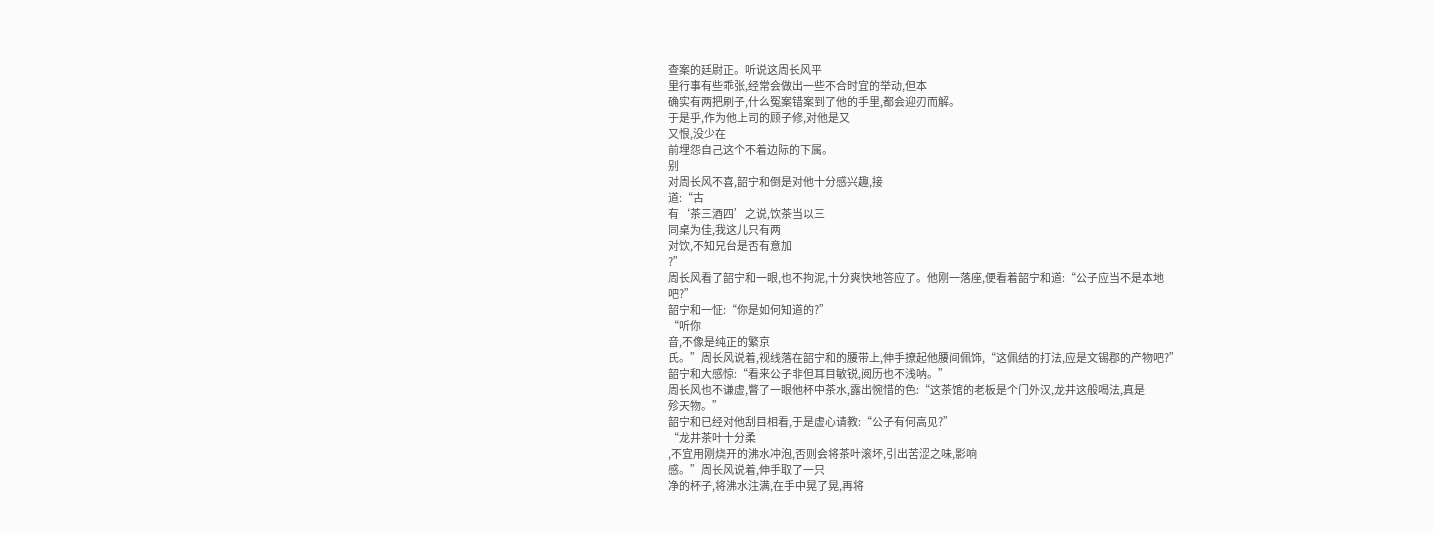查案的廷尉正。听说这周长风平
里行事有些乖张,经常会做出一些不合时宜的举动,但本
确实有两把刷子,什么冤案错案到了他的手里,都会迎刃而解。
于是乎,作为他上司的顾子修,对他是又
又恨,没少在
前埋怨自己这个不着边际的下属。
别
对周长风不喜,韶宁和倒是对他十分感兴趣,接
道:“古
有‘茶三酒四’之说,饮茶当以三
同桌为佳,我这儿只有两
对饮,不知兄台是否有意加
?”
周长风看了韶宁和一眼,也不拘泥,十分爽快地答应了。他刚一落座,便看着韶宁和道:“公子应当不是本地
吧?”
韶宁和一怔:“你是如何知道的?”
“听你
音,不像是纯正的繁京
氏。”周长风说着,视线落在韶宁和的腰带上,伸手撩起他腰间佩饰,“这佩结的打法,应是文锡郡的产物吧?”
韶宁和大感惊:“看来公子非但耳目敏锐,阅历也不浅呐。”
周长风也不谦虚,瞥了一眼他杯中茶水,露出惋惜的色:“这茶馆的老板是个门外汉,龙井这般喝法,真是
殄天物。”
韶宁和已经对他刮目相看,于是虚心请教:“公子有何高见?”
“龙井茶叶十分柔
,不宜用刚烧开的沸水冲泡,否则会将茶叶滚坏,引出苦涩之味,影响
感。”周长风说着,伸手取了一只
净的杯子,将沸水注满,在手中晃了晃,再将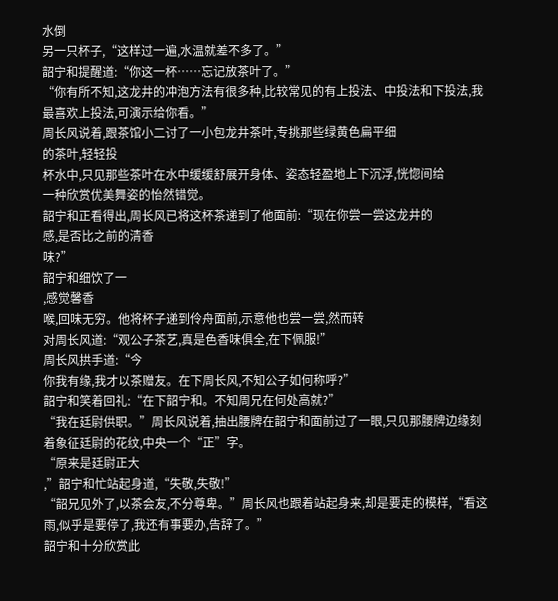水倒
另一只杯子,“这样过一遍,水温就差不多了。”
韶宁和提醒道:“你这一杯……忘记放茶叶了。”
“你有所不知,这龙井的冲泡方法有很多种,比较常见的有上投法、中投法和下投法,我最喜欢上投法,可演示给你看。”
周长风说着,跟茶馆小二讨了一小包龙井茶叶,专挑那些绿黄色扁平细
的茶叶,轻轻投
杯水中,只见那些茶叶在水中缓缓舒展开身体、姿态轻盈地上下沉浮,恍惚间给
一种欣赏优美舞姿的怡然错觉。
韶宁和正看得出,周长风已将这杯茶递到了他面前:“现在你尝一尝这龙井的
感,是否比之前的清香
味?”
韶宁和细饮了一
,感觉馨香
喉,回味无穷。他将杯子递到伶舟面前,示意他也尝一尝,然而转
对周长风道:“观公子茶艺,真是色香味俱全,在下佩服!”
周长风拱手道:“今
你我有缘,我才以茶赠友。在下周长风,不知公子如何称呼?”
韶宁和笑着回礼:“在下韶宁和。不知周兄在何处高就?”
“我在廷尉供职。”周长风说着,抽出腰牌在韶宁和面前过了一眼,只见那腰牌边缘刻着象征廷尉的花纹,中央一个“正”字。
“原来是廷尉正大
,”韶宁和忙站起身道,“失敬,失敬!”
“韶兄见外了,以茶会友,不分尊卑。”周长风也跟着站起身来,却是要走的模样,“看这雨,似乎是要停了,我还有事要办,告辞了。”
韶宁和十分欣赏此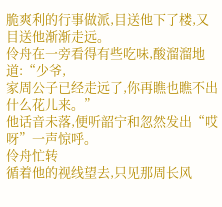脆爽利的行事做派,目送他下了楼,又目送他渐渐走远。
伶舟在一旁看得有些吃味,酸溜溜地道:“少爷,
家周公子已经走远了,你再瞧也瞧不出什么花儿来。”
他话音未落,便听韶宁和忽然发出“哎呀”一声惊呼。
伶舟忙转
循着他的视线望去,只见那周长风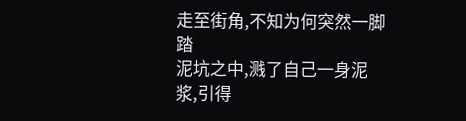走至街角,不知为何突然一脚踏
泥坑之中,溅了自己一身泥浆,引得